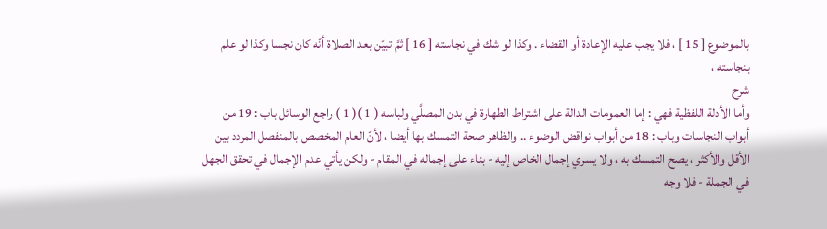بالموضوع [ 15 ] ، فلا يجب عليه الإعادة أو القضاء . وكذا لو شك في نجاسته [ 16 ] ثمَّ تبيّن بعد الصلاة أنّه كان نجسا وكذا لو علم بنجاسته ،
شرح
وأما الأدلة اللفظية فهي : إما العمومات الدالة على اشتراط الطهارة في بدن المصلَّي ولباسه ( 1 )( 1 ) راجع الوسائل باب : 19 من أبواب النجاسات وباب : 18 من أبواب نواقض الوضوء .. والظاهر صحة التمسك بها أيضا ، لأنّ العام المخصص بالمنفصل المردد بين الأقل والأكثر ، يصح التمسك به ، ولا يسري إجمال الخاص إليه - بناء على إجماله في المقام - ولكن يأتي عدم الإجمال في تحقق الجهل في الجملة - فلا وجه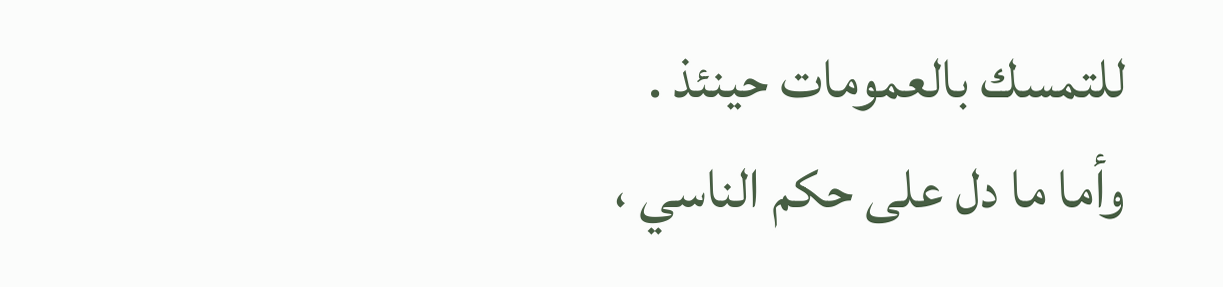للتمسك بالعمومات حينئذ .
وأما ما دل على حكم الناسي ،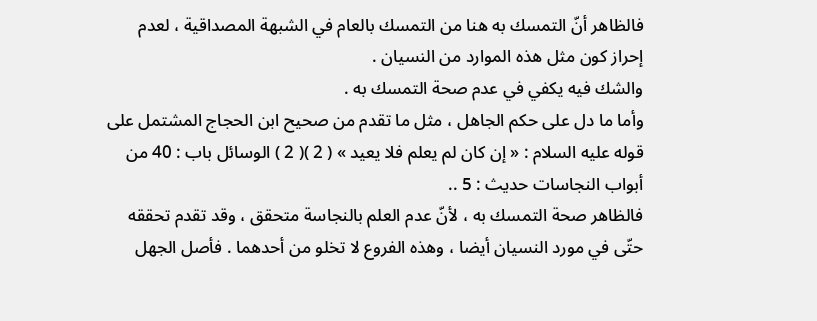فالظاهر أنّ التمسك به هنا من التمسك بالعام في الشبهة المصداقية ، لعدم إحراز كون مثل هذه الموارد من النسيان .
والشك فيه يكفي في عدم صحة التمسك به .
وأما ما دل على حكم الجاهل ، مثل ما تقدم من صحيح ابن الحجاج المشتمل على قوله عليه السلام : « إن كان لم يعلم فلا يعيد » ( 2 )( 2 ) الوسائل باب : 40 من أبواب النجاسات حديث : 5 ..
فالظاهر صحة التمسك به ، لأنّ عدم العلم بالنجاسة متحقق ، وقد تقدم تحققه حتّى في مورد النسيان أيضا ، وهذه الفروع لا تخلو من أحدهما . فأصل الجهل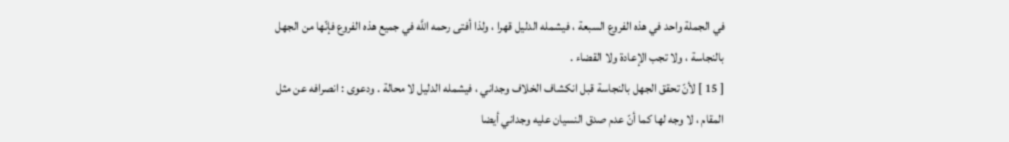في الجملة واحد في هذه الفروع السبعة ، فيشمله الدليل قهرا ، ولذا أفتى رحمه اللَّه في جميع هذه الفروع فإنّها من الجهل بالنجاسة ، ولا تجب الإعادة ولا القضاء .
[ 15 ] لأنّ تحقق الجهل بالنجاسة قبل انكشاف الخلاف وجداني ، فيشمله الدليل لا محالة . ودعوى : انصرافه عن مثل المقام ، لا وجه لها كما أنّ عدم صدق النسيان عليه وجداني أيضا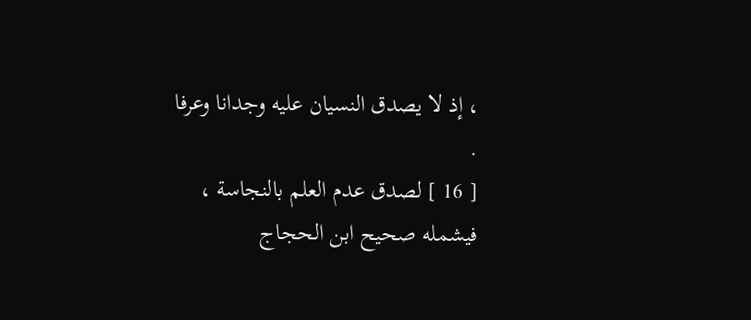، إذ لا يصدق النسيان عليه وجدانا وعرفا .
[ 16 ] لصدق عدم العلم بالنجاسة ، فيشمله صحيح ابن الحجاج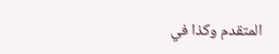المتقدم وكذا في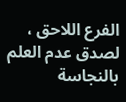الفرع اللاحق ، لصدق عدم العلم بالنجاسة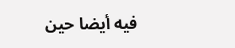فيه أيضا حين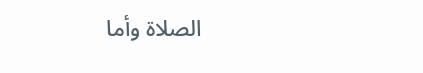الصلاة وأما